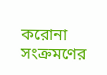করোনা সংক্রমণের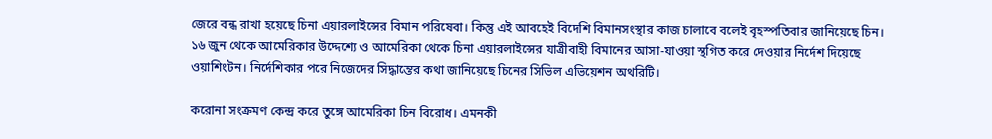জেরে বন্ধ রাখা হয়েছে চিনা এয়ারলাইন্সের বিমান পরিষেবা। কিন্তু এই আবহেই বিদেশি বিমানসংস্থার কাজ চালাবে বলেই বৃহস্পতিবার জানিয়েছে চিন।
১৬ জুন থেকে আমেরিকার উদ্দেশ্যে ও আমেরিকা থেকে চিনা এয়ারলাইন্সের যাত্রীবাহী বিমানের আসা-যাওয়া স্থগিত করে দেওয়ার নির্দেশ দিয়েছে ওয়াশিংটন। নির্দেশিকার পরে নিজেদের সিদ্ধান্তের কথা জানিয়েছে চিনের সিভিল এভিয়েশন অথরিটি।

করোনা সংক্রমণ কেন্দ্র করে তুঙ্গে আমেরিকা চিন বিরোধ। এমনকী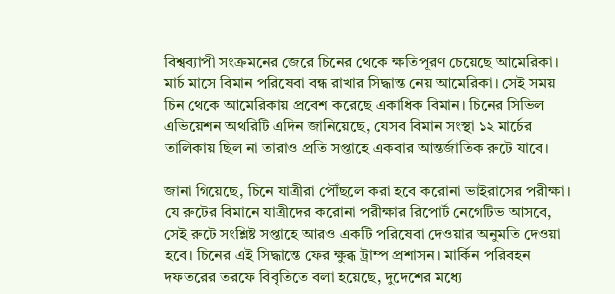বিশ্বব্যাপী সংক্রমনের জেরে চিনের থেকে ক্ষতিপূরণ চেয়েছে আমেরিকা। মার্চ মাসে বিমান পরিষেবা বন্ধ রাখার সিদ্ধান্ত নেয় আমেরিকা। সেই সময় চিন থেকে আমেরিকায় প্রবেশ করেছে একাধিক বিমান। চিনের সিভিল এভিয়েশন অথরিটি এদিন জানিয়েছে, যেসব বিমান সংস্থা ১২ মার্চের তালিকায় ছিল না তারাও প্রতি সপ্তাহে একবার আন্তর্জাতিক রুটে যাবে।

জানা গিয়েছে, চিনে যাত্রীরা পৌঁছলে করা হবে করোনা ভাইরাসের পরীক্ষা। যে রুটের বিমানে যাত্রীদের করোনা পরীক্ষার রিপোর্ট নেগেটিভ আসবে, সেই রুটে সংশ্লিষ্ট সপ্তাহে আরও একটি পরিষেবা দেওয়ার অনুমতি দেওয়া হবে। চিনের এই সিদ্ধান্তে ফের ক্ষুব্ধ ট্রাম্প প্রশাসন। মার্কিন পরিবহন দফতরের তরফে বিবৃতিতে বলা হয়েছে, দুদেশের মধ্যে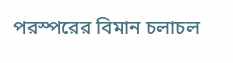পরস্পরের বিমান চলাচল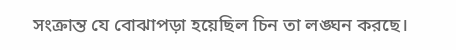সংক্রান্ত যে বোঝাপড়া হয়েছিল চিন তা লঙ্ঘন করছে।